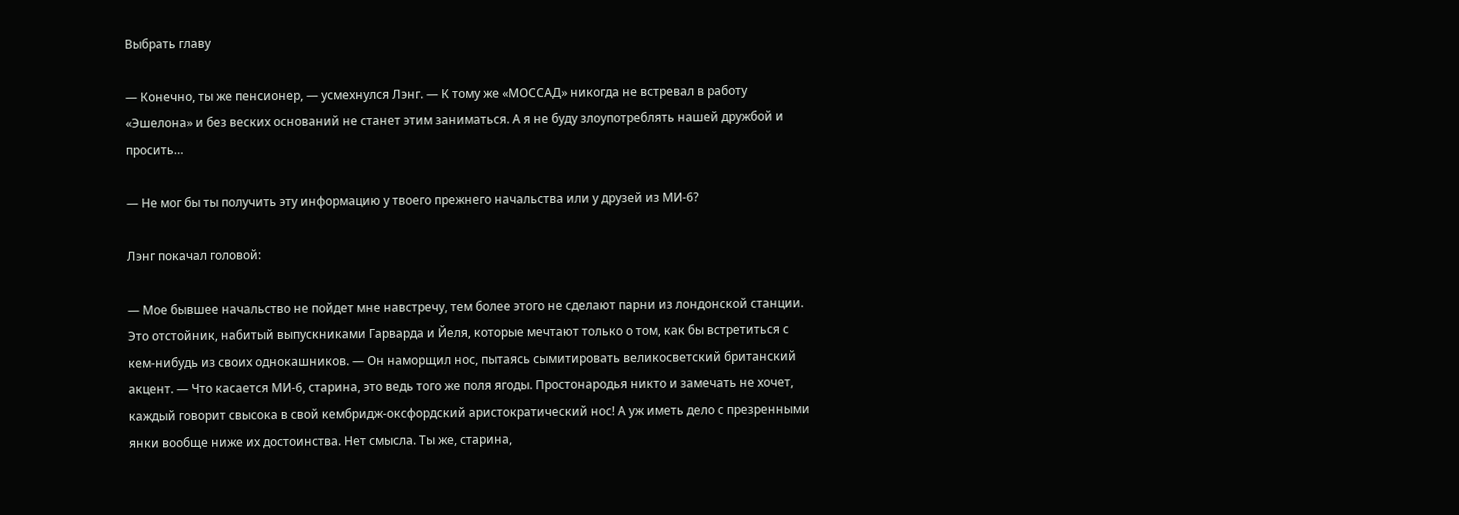Выбрать главу

— Конечно, ты же пенсионер, — усмехнулся Лэнг. — К тому же «МОССАД» никогда не встревал в работу «Эшелона» и без веских оснований не станет этим заниматься. А я не буду злоупотреблять нашей дружбой и просить…

— Не мог бы ты получить эту информацию у твоего прежнего начальства или у друзей из МИ-6?

Лэнг покачал головой:

— Мое бывшее начальство не пойдет мне навстречу, тем более этого не сделают парни из лондонской станции. Это отстойник, набитый выпускниками Гарварда и Йеля, которые мечтают только о том, как бы встретиться с кем-нибудь из своих однокашников. — Он наморщил нос, пытаясь сымитировать великосветский британский акцент. — Что касается МИ-6, старина, это ведь того же поля ягоды. Простонародья никто и замечать не хочет, каждый говорит свысока в свой кембридж-оксфордский аристократический нос! А уж иметь дело с презренными янки вообще ниже их достоинства. Нет смысла. Ты же, старина,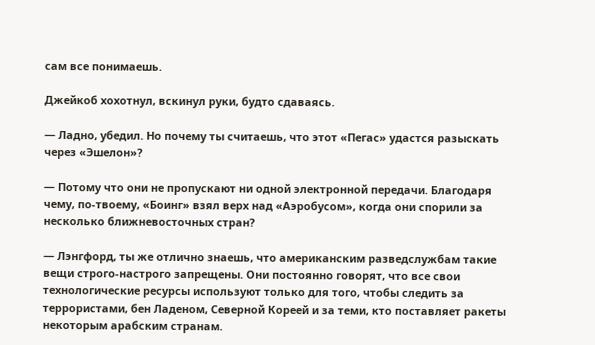сам все понимаешь.

Джейкоб хохотнул, вскинул руки, будто сдаваясь.

— Ладно, убедил. Но почему ты считаешь, что этот «Пегас» удастся разыскать через «Эшелон»?

— Потому что они не пропускают ни одной электронной передачи. Благодаря чему, по-твоему, «Боинг» взял верх над «Аэробусом», когда они спорили за несколько ближневосточных стран?

— Лэнгфорд, ты же отлично знаешь, что американским разведслужбам такие вещи строго-настрого запрещены. Они постоянно говорят, что все свои технологические ресурсы используют только для того, чтобы следить за террористами, бен Ладеном, Северной Кореей и за теми, кто поставляет ракеты некоторым арабским странам.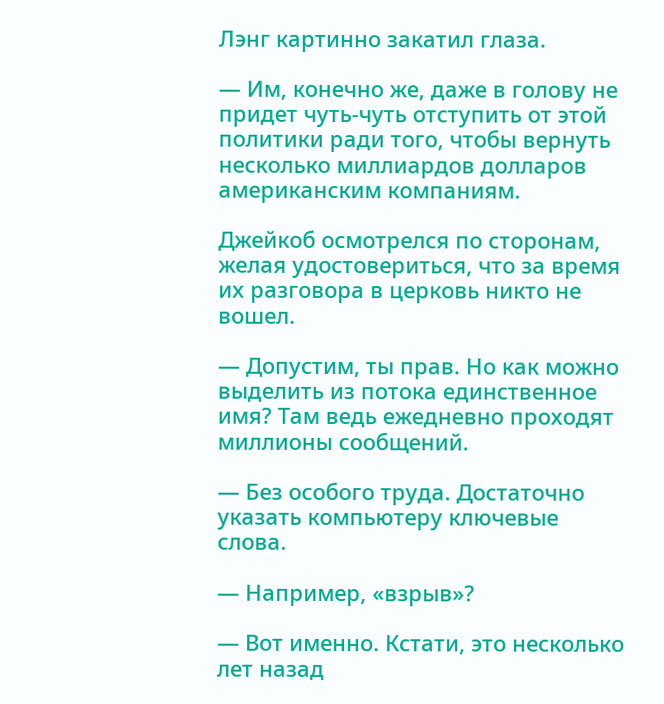Лэнг картинно закатил глаза.

— Им, конечно же, даже в голову не придет чуть-чуть отступить от этой политики ради того, чтобы вернуть несколько миллиардов долларов американским компаниям.

Джейкоб осмотрелся по сторонам, желая удостовериться, что за время их разговора в церковь никто не вошел.

— Допустим, ты прав. Но как можно выделить из потока единственное имя? Там ведь ежедневно проходят миллионы сообщений.

— Без особого труда. Достаточно указать компьютеру ключевые слова.

— Например, «взрыв»?

— Вот именно. Кстати, это несколько лет назад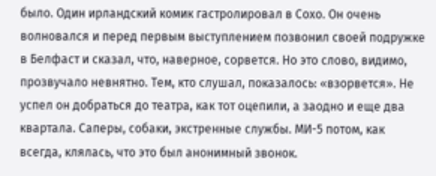было. Один ирландский комик гастролировал в Сохо. Он очень волновался и перед первым выступлением позвонил своей подружке в Белфаст и сказал, что, наверное, сорвется. Но это слово, видимо, прозвучало невнятно. Тем, кто слушал, показалось: «взорвется». Не успел он добраться до театра, как тот оцепили, а заодно и еще два квартала. Саперы, собаки, экстренные службы. МИ-5 потом, как всегда, клялась, что это был анонимный звонок.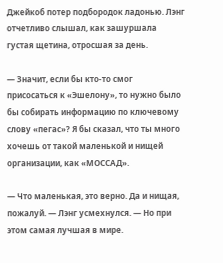Джейкоб потер подбородок ладонью. Лэнг отчетливо слышал, как зашуршала густая щетина, отросшая за день.

— Значит, если бы кто-то смог присосаться к «Эшелону», то нужно было бы собирать информацию по ключевому слову «пегас»? Я бы сказал, что ты много хочешь от такой маленькой и нищей организации, как «МОССАД».

— Что маленькая, это верно. Да и нищая, пожалуй. — Лэнг усмехнулся. — Но при этом самая лучшая в мире.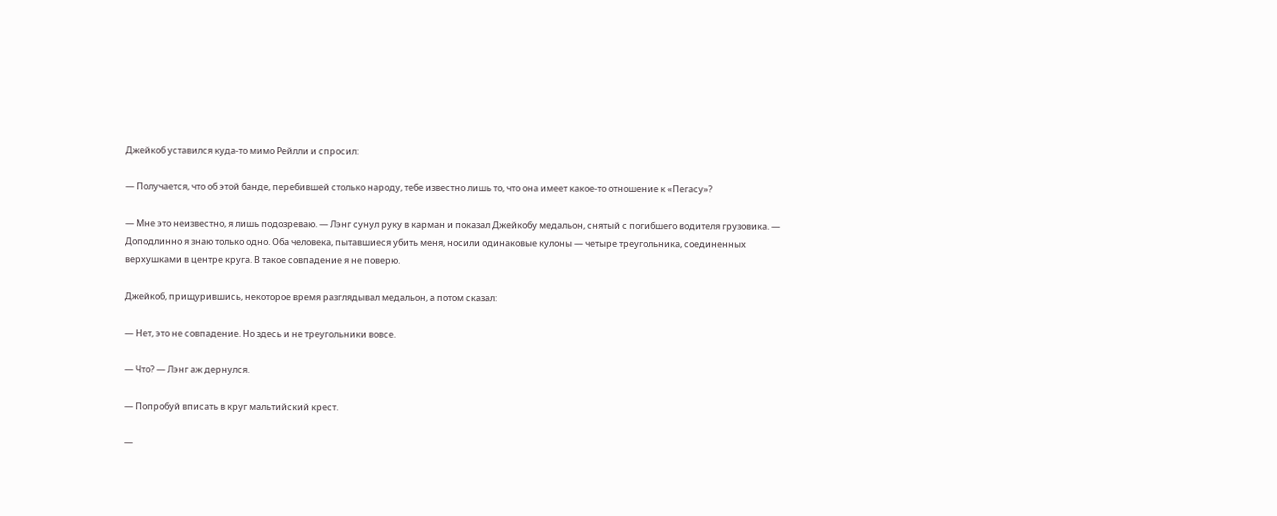Джейкоб уставился куда-то мимо Рейлли и спросил:

— Получается, что об этой банде, перебившей столько народу, тебе известно лишь то, что она имеет какое-то отношение к «Пегасу»?

— Мне это неизвестно, я лишь подозреваю. — Лэнг сунул руку в карман и показал Джейкобу медальон, снятый с погибшего водителя грузовика. — Доподлинно я знаю только одно. Оба человека, пытавшиеся убить меня, носили одинаковые кулоны — четыре треугольника, соединенных верхушками в центре круга. В такое совпадение я не поверю.

Джейкоб, прищурившись, некоторое время разглядывал медальон, а потом сказал:

— Нет, это не совпадение. Но здесь и не треугольники вовсе.

— Что? — Лэнг аж дернулся.

— Попробуй вписать в круг мальтийский крест.

—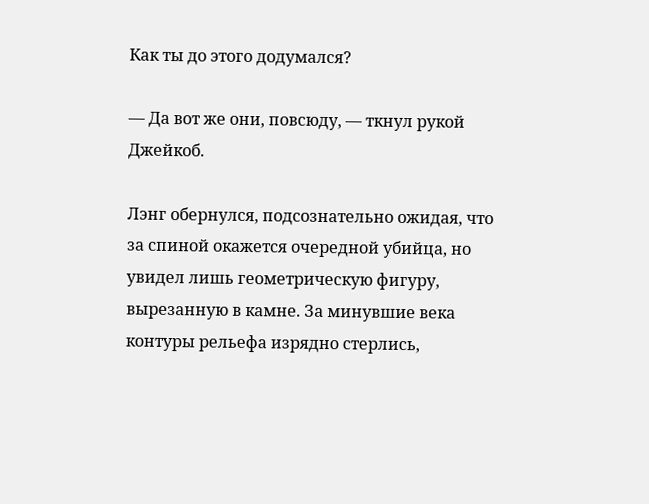Как ты до этого додумался?

— Да вот же они, повсюду, — ткнул рукой Джейкоб.

Лэнг обернулся, подсознательно ожидая, что за спиной окажется очередной убийца, но увидел лишь геометрическую фигуру, вырезанную в камне. За минувшие века контуры рельефа изрядно стерлись,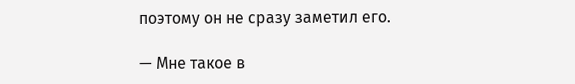поэтому он не сразу заметил его.

— Мне такое в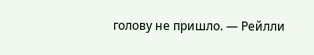голову не пришло. — Рейлли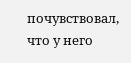почувствовал, что у него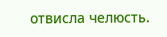отвисла челюсть.